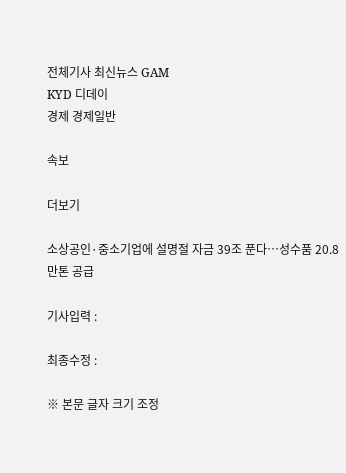전체기사 최신뉴스 GAM
KYD 디데이
경제 경제일반

속보

더보기

소상공인·중소기업에 설명절 자금 39조 푼다…성수품 20.8만톤 공급

기사입력 :

최종수정 :

※ 본문 글자 크기 조정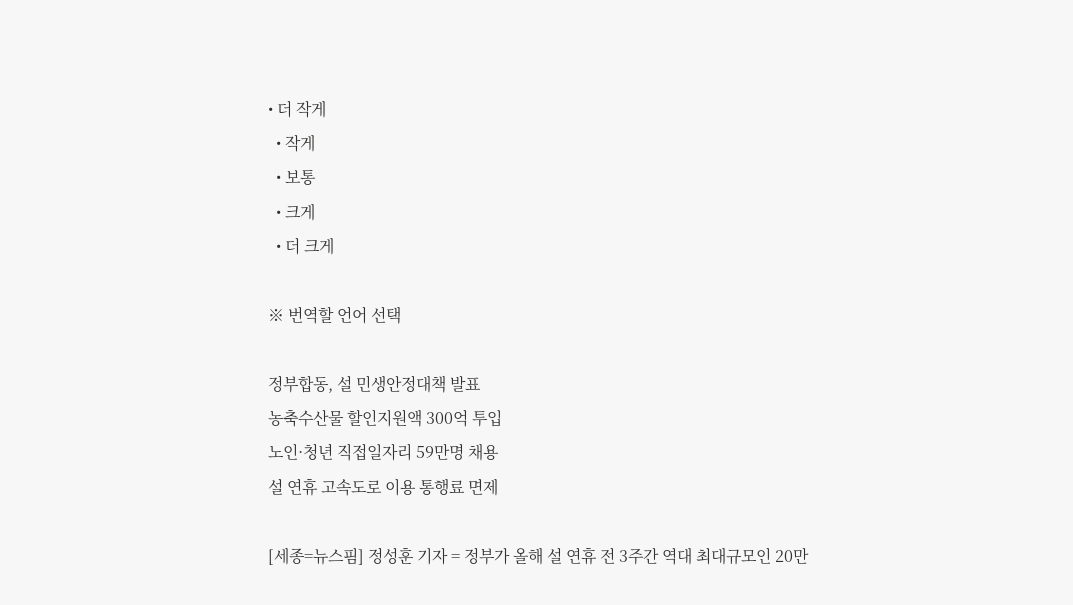• 더 작게
  • 작게
  • 보통
  • 크게
  • 더 크게

※ 번역할 언어 선택

정부합동, 설 민생안정대책 발표
농축수산물 할인지원액 300억 투입
노인·청년 직접일자리 59만명 채용
설 연휴 고속도로 이용 통행료 면제

[세종=뉴스핌] 정성훈 기자 = 정부가 올해 설 연휴 전 3주간 역대 최대규모인 20만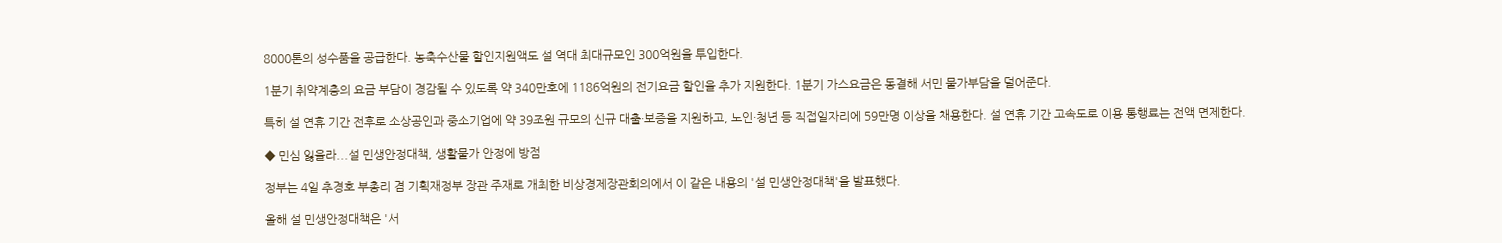8000톤의 성수품을 공급한다. 농축수산물 할인지원액도 설 역대 최대규모인 300억원을 투입한다.

1분기 취약계층의 요금 부담이 경감될 수 있도록 약 340만호에 1186억원의 전기요금 할인을 추가 지원한다. 1분기 가스요금은 동결해 서민 물가부담을 덜어준다.

특히 설 연휴 기간 전후로 소상공인과 중소기업에 약 39조원 규모의 신규 대출·보증을 지원하고, 노인·청년 등 직접일자리에 59만명 이상을 채용한다. 설 연휴 기간 고속도로 이용 통행료는 전액 면제한다.

◆ 민심 잃을라...설 민생안정대책, 생활물가 안정에 방점

정부는 4일 추경호 부총리 겸 기획재정부 장관 주재로 개최한 비상경제장관회의에서 이 같은 내용의 '설 민생안정대책'을 발표했다.

올해 설 민생안정대책은 '서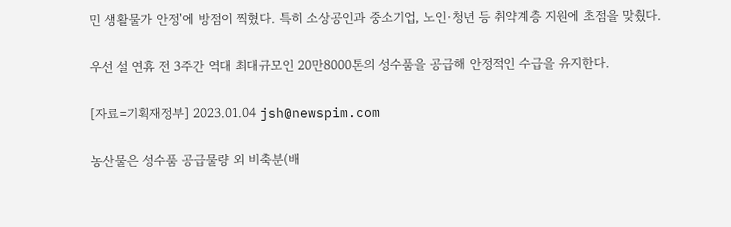민 생활물가 안정'에 방점이 찍혔다. 특히 소상공인과 중소기업, 노인·청년 등 취약계층 지원에 초점을 맞췄다.

우선 설 연휴 전 3주간 역대 최대규모인 20만8000톤의 성수품을 공급해 안정적인 수급을 유지한다.

[자료=기획재정부] 2023.01.04 jsh@newspim.com

농산물은 성수품 공급물량 외 비축분(배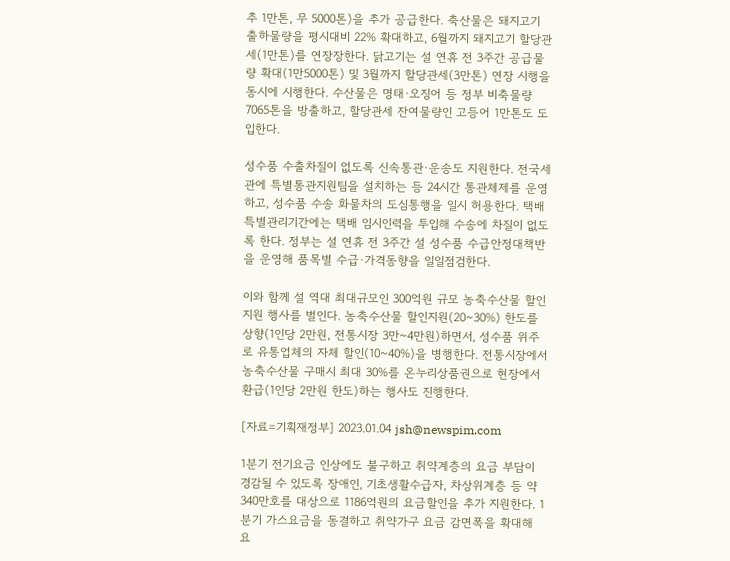추 1만톤, 무 5000톤)을 추가 공급한다. 축산물은 돼지고기 출하물량을 평시대비 22% 확대하고, 6월까지 돼지고기 할당관세(1만톤)를 연장장한다. 닭고기는 설 연휴 전 3주간 공급물량 확대(1만5000톤) 및 3월까지 할당관세(3만톤) 연장 시행을 동시에 시행한다. 수산물은 명태·오징어 등 정부 비축물량 7065톤을 방출하고, 할당관세 잔여물량인 고등어 1만톤도 도입한다.

성수품 수출차질이 없도록 신속통관·운송도 지원한다. 전국세관에 특별통관지원팀을 설치하는 등 24시간 통관체제를 운영하고, 성수품 수송 화물차의 도심통행을 일시 허용한다. 택배특별관리기간에는 택배 임시인력을 투입해 수송에 차질이 없도록 한다. 정부는 설 연휴 전 3주간 설 성수품 수급안정대책반을 운영해 품목별 수급·가격동향을 일일점검한다.

이와 함께 설 역대 최대규모인 300억원 규모 농축수산물 할인지원 행사를 벌인다. 농축수산물 할인지원(20~30%) 한도를 상향(1인당 2만원, 전통시장 3만~4만원)하면서, 성수품 위주로 유통업체의 자체 할인(10~40%)을 병행한다. 전통시장에서 농축수산물 구매시 최대 30%를 온누리상품권으로 현장에서 환급(1인당 2만원 한도)하는 행사도 진행한다.

[자료=기획재정부] 2023.01.04 jsh@newspim.com

1분기 전기요금 인상에도 불구하고 취약계층의 요금 부담이 경감될 수 있도록 장애인, 기초생활수급자, 차상위계층 등 약 340만호를 대상으로 1186억원의 요금할인을 추가 지원한다. 1분기 가스요금을 동결하고 취약가구 요금 감면폭을 확대해 요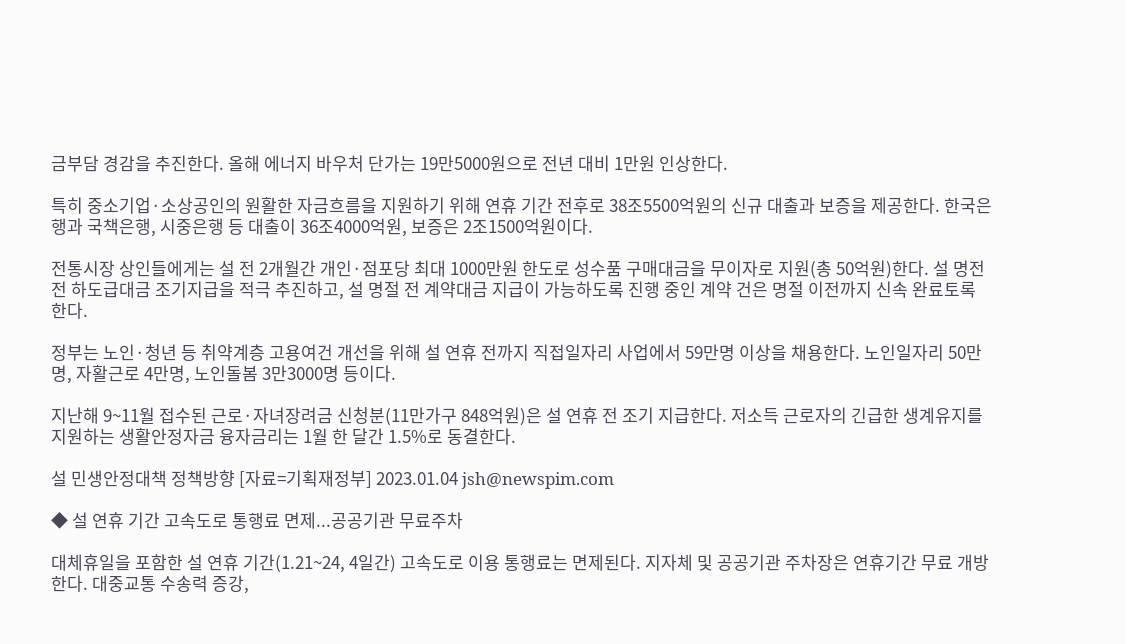금부담 경감을 추진한다. 올해 에너지 바우처 단가는 19만5000원으로 전년 대비 1만원 인상한다.

특히 중소기업·소상공인의 원활한 자금흐름을 지원하기 위해 연휴 기간 전후로 38조5500억원의 신규 대출과 보증을 제공한다. 한국은행과 국책은행, 시중은행 등 대출이 36조4000억원, 보증은 2조1500억원이다.

전통시장 상인들에게는 설 전 2개월간 개인·점포당 최대 1000만원 한도로 성수품 구매대금을 무이자로 지원(총 50억원)한다. 설 명전 전 하도급대금 조기지급을 적극 추진하고, 설 명절 전 계약대금 지급이 가능하도록 진행 중인 계약 건은 명절 이전까지 신속 완료토록 한다.

정부는 노인·청년 등 취약계층 고용여건 개선을 위해 설 연휴 전까지 직접일자리 사업에서 59만명 이상을 채용한다. 노인일자리 50만명, 자활근로 4만명, 노인돌봄 3만3000명 등이다.

지난해 9~11월 접수된 근로·자녀장려금 신청분(11만가구 848억원)은 설 연휴 전 조기 지급한다. 저소득 근로자의 긴급한 생계유지를 지원하는 생활안정자금 융자금리는 1월 한 달간 1.5%로 동결한다.

설 민생안정대책 정책방향 [자료=기획재정부] 2023.01.04 jsh@newspim.com

◆ 설 연휴 기간 고속도로 통행료 면제...공공기관 무료주차

대체휴일을 포함한 설 연휴 기간(1.21~24, 4일간) 고속도로 이용 통행료는 면제된다. 지자체 및 공공기관 주차장은 연휴기간 무료 개방한다. 대중교통 수송력 증강,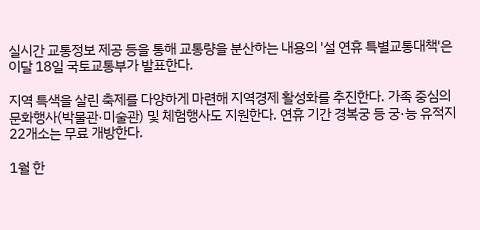실시간 교통정보 제공 등을 통해 교통량을 분산하는 내용의 '설 연휴 특별교통대책'은 이달 18일 국토교통부가 발표한다.

지역 특색을 살린 축제를 다양하게 마련해 지역경제 활성화를 추진한다. 가족 중심의 문화행사(박물관·미술관) 및 체험행사도 지원한다. 연휴 기간 경복궁 등 궁·능 유적지 22개소는 무료 개방한다.

1월 한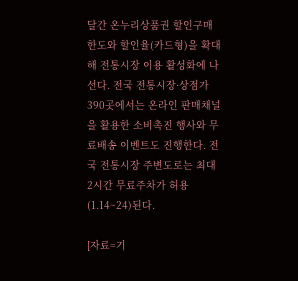달간 온누리상품권 할인구매 한도와 할인율(카드형)을 확대해 전통시장 이용 활성화에 나선다. 전국 전통시장·상점가 390곳에서는 온라인 판매채널을 활용한 소비촉진 행사와 무료배송 이벤트도 진행한다. 전국 전통시장 주변도로는 최대 2시간 무료주차가 허용(1.14~24)된다.

[자료=기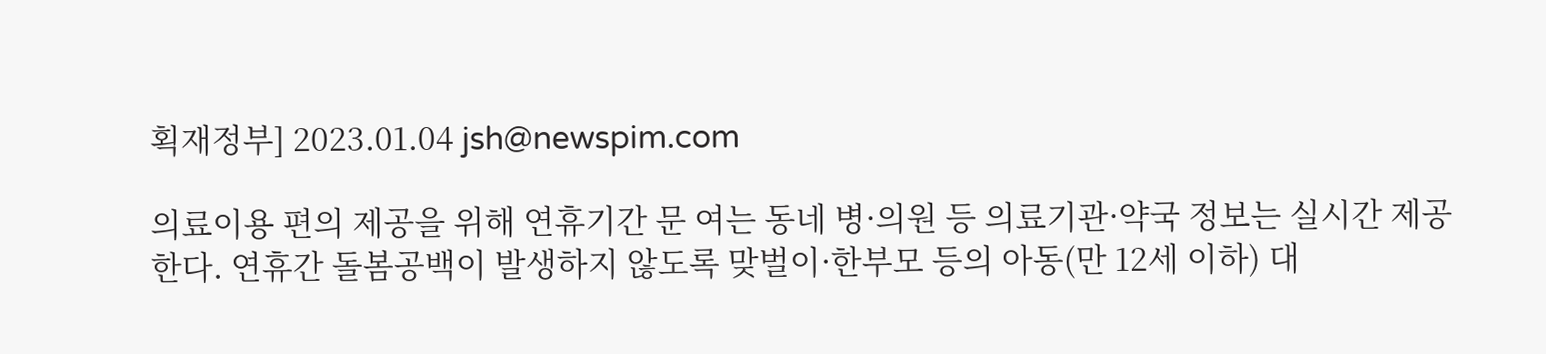획재정부] 2023.01.04 jsh@newspim.com

의료이용 편의 제공을 위해 연휴기간 문 여는 동네 병·의원 등 의료기관·약국 정보는 실시간 제공한다. 연휴간 돌봄공백이 발생하지 않도록 맞벌이·한부모 등의 아동(만 12세 이하) 대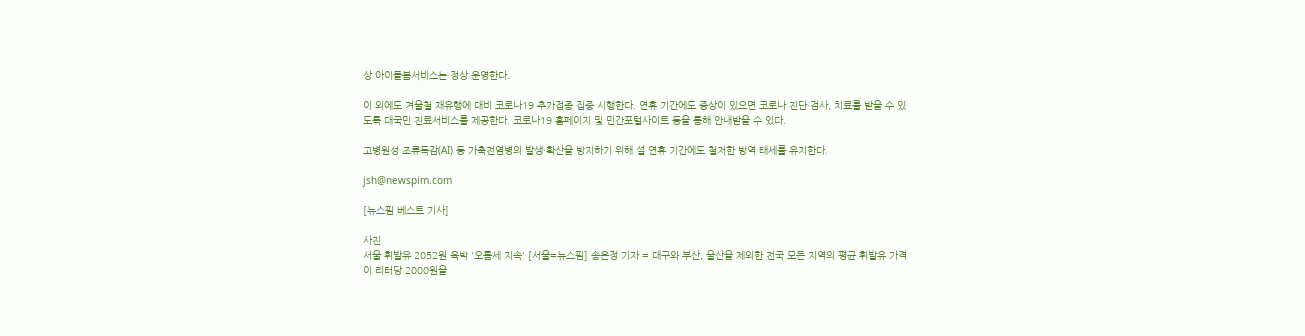상 아이돌봄서비스는 정상 운영한다.

이 외에도 겨울철 재유행에 대비 코로나19 추가접종 집중 시행한다. 연휴 기간에도 증상이 있으면 코로나 진단·검사, 치료를 받을 수 있도록 대국민 진료서비스를 제공한다. 코로나19 홈페이지 및 민간포털사이트 등을 통해 안내받을 수 있다.

고병원성 조류독감(AI) 등 가축전염병의 발생·확산을 방지하기 위해 설 연휴 기간에도 철저한 방역 태세를 유지한다.

jsh@newspim.com

[뉴스핌 베스트 기사]

사진
서울 휘발유 2052원 육박 '오름세 지속' [서울=뉴스핌] 송은정 기자 = 대구와 부산, 울산을 제외한 전국 모든 지역의 평균 휘발유 가격이 리터당 2000원을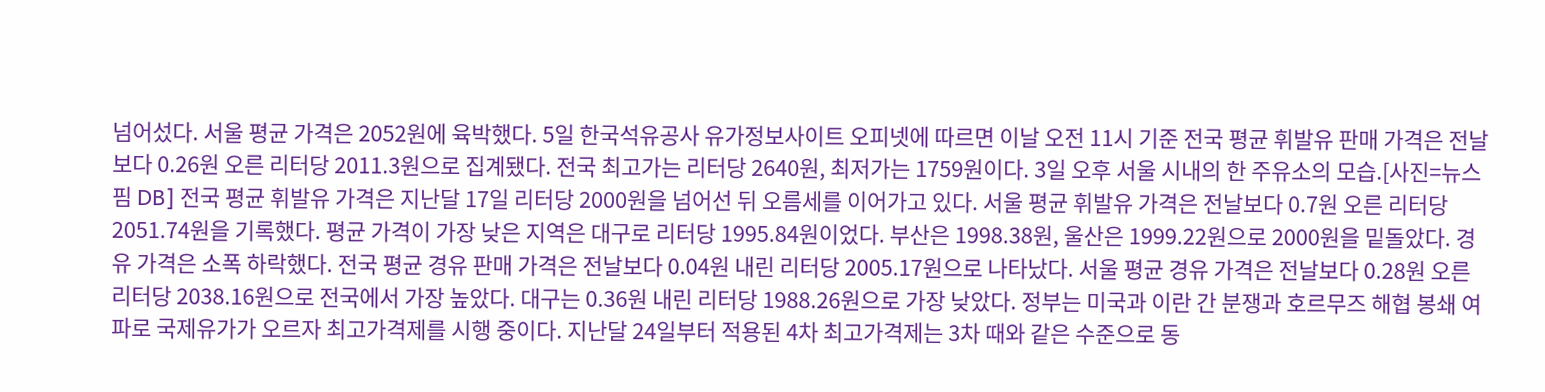넘어섰다. 서울 평균 가격은 2052원에 육박했다. 5일 한국석유공사 유가정보사이트 오피넷에 따르면 이날 오전 11시 기준 전국 평균 휘발유 판매 가격은 전날보다 0.26원 오른 리터당 2011.3원으로 집계됐다. 전국 최고가는 리터당 2640원, 최저가는 1759원이다. 3일 오후 서울 시내의 한 주유소의 모습.[사진=뉴스핌 DB] 전국 평균 휘발유 가격은 지난달 17일 리터당 2000원을 넘어선 뒤 오름세를 이어가고 있다. 서울 평균 휘발유 가격은 전날보다 0.7원 오른 리터당 2051.74원을 기록했다. 평균 가격이 가장 낮은 지역은 대구로 리터당 1995.84원이었다. 부산은 1998.38원, 울산은 1999.22원으로 2000원을 밑돌았다. 경유 가격은 소폭 하락했다. 전국 평균 경유 판매 가격은 전날보다 0.04원 내린 리터당 2005.17원으로 나타났다. 서울 평균 경유 가격은 전날보다 0.28원 오른 리터당 2038.16원으로 전국에서 가장 높았다. 대구는 0.36원 내린 리터당 1988.26원으로 가장 낮았다. 정부는 미국과 이란 간 분쟁과 호르무즈 해협 봉쇄 여파로 국제유가가 오르자 최고가격제를 시행 중이다. 지난달 24일부터 적용된 4차 최고가격제는 3차 때와 같은 수준으로 동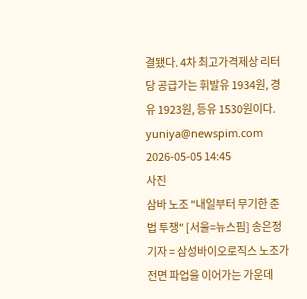결됐다. 4차 최고가격제상 리터당 공급가는 휘발유 1934원, 경유 1923원, 등유 1530원이다.  yuniya@newspim.com 2026-05-05 14:45
사진
삼바 노조 "내일부터 무기한 준법 투쟁" [서울=뉴스핌] 송은정 기자 = 삼성바이오로직스 노조가 전면 파업을 이어가는 가운데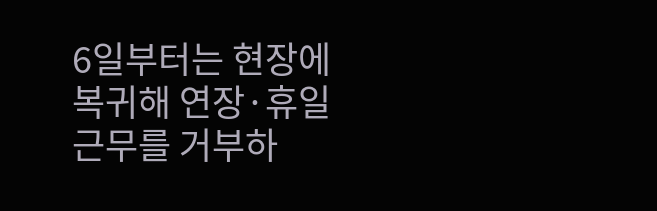6일부터는 현장에 복귀해 연장·휴일 근무를 거부하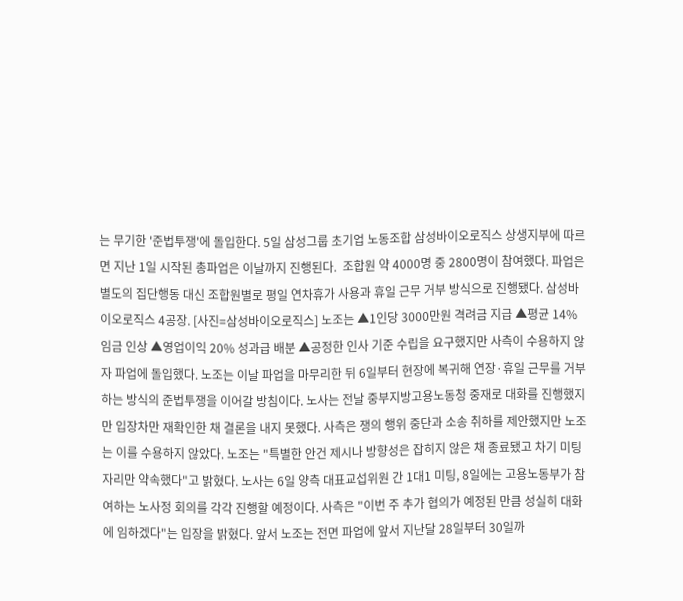는 무기한 '준법투쟁'에 돌입한다. 5일 삼성그룹 초기업 노동조합 삼성바이오로직스 상생지부에 따르면 지난 1일 시작된 총파업은 이날까지 진행된다.  조합원 약 4000명 중 2800명이 참여했다. 파업은 별도의 집단행동 대신 조합원별로 평일 연차휴가 사용과 휴일 근무 거부 방식으로 진행됐다. 삼성바이오로직스 4공장. [사진=삼성바이오로직스] 노조는 ▲1인당 3000만원 격려금 지급 ▲평균 14% 임금 인상 ▲영업이익 20% 성과급 배분 ▲공정한 인사 기준 수립을 요구했지만 사측이 수용하지 않자 파업에 돌입했다. 노조는 이날 파업을 마무리한 뒤 6일부터 현장에 복귀해 연장·휴일 근무를 거부하는 방식의 준법투쟁을 이어갈 방침이다. 노사는 전날 중부지방고용노동청 중재로 대화를 진행했지만 입장차만 재확인한 채 결론을 내지 못했다. 사측은 쟁의 행위 중단과 소송 취하를 제안했지만 노조는 이를 수용하지 않았다. 노조는 "특별한 안건 제시나 방향성은 잡히지 않은 채 종료됐고 차기 미팅 자리만 약속했다"고 밝혔다. 노사는 6일 양측 대표교섭위원 간 1대1 미팅, 8일에는 고용노동부가 참여하는 노사정 회의를 각각 진행할 예정이다. 사측은 "이번 주 추가 협의가 예정된 만큼 성실히 대화에 임하겠다"는 입장을 밝혔다. 앞서 노조는 전면 파업에 앞서 지난달 28일부터 30일까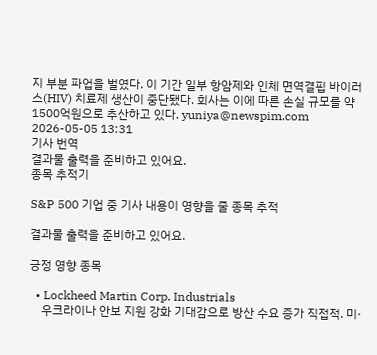지 부분 파업을 벌였다. 이 기간 일부 항암제와 인체 면역결핍 바이러스(HIV) 치료제 생산이 중단됐다. 회사는 이에 따른 손실 규모를 약 1500억원으로 추산하고 있다. yuniya@newspim.com 2026-05-05 13:31
기사 번역
결과물 출력을 준비하고 있어요.
종목 추적기

S&P 500 기업 중 기사 내용이 영향을 줄 종목 추적

결과물 출력을 준비하고 있어요.

긍정 영향 종목

  • Lockheed Martin Corp. Industrials
    우크라이나 안보 지원 강화 기대감으로 방산 수요 증가 직접적. 미·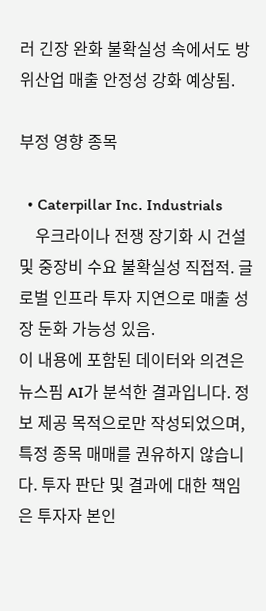러 긴장 완화 불확실성 속에서도 방위산업 매출 안정성 강화 예상됨.

부정 영향 종목

  • Caterpillar Inc. Industrials
    우크라이나 전쟁 장기화 시 건설 및 중장비 수요 불확실성 직접적. 글로벌 인프라 투자 지연으로 매출 성장 둔화 가능성 있음.
이 내용에 포함된 데이터와 의견은 뉴스핌 AI가 분석한 결과입니다. 정보 제공 목적으로만 작성되었으며, 특정 종목 매매를 권유하지 않습니다. 투자 판단 및 결과에 대한 책임은 투자자 본인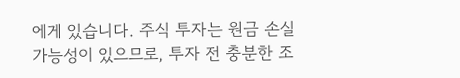에게 있습니다. 주식 투자는 원금 손실 가능성이 있으므로, 투자 전 충분한 조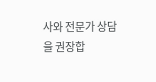사와 전문가 상담을 권장합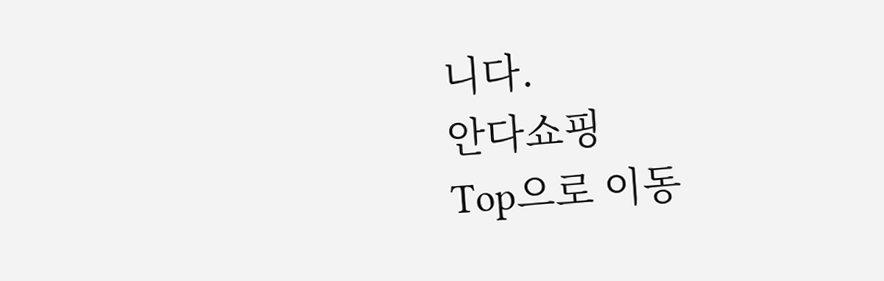니다.
안다쇼핑
Top으로 이동